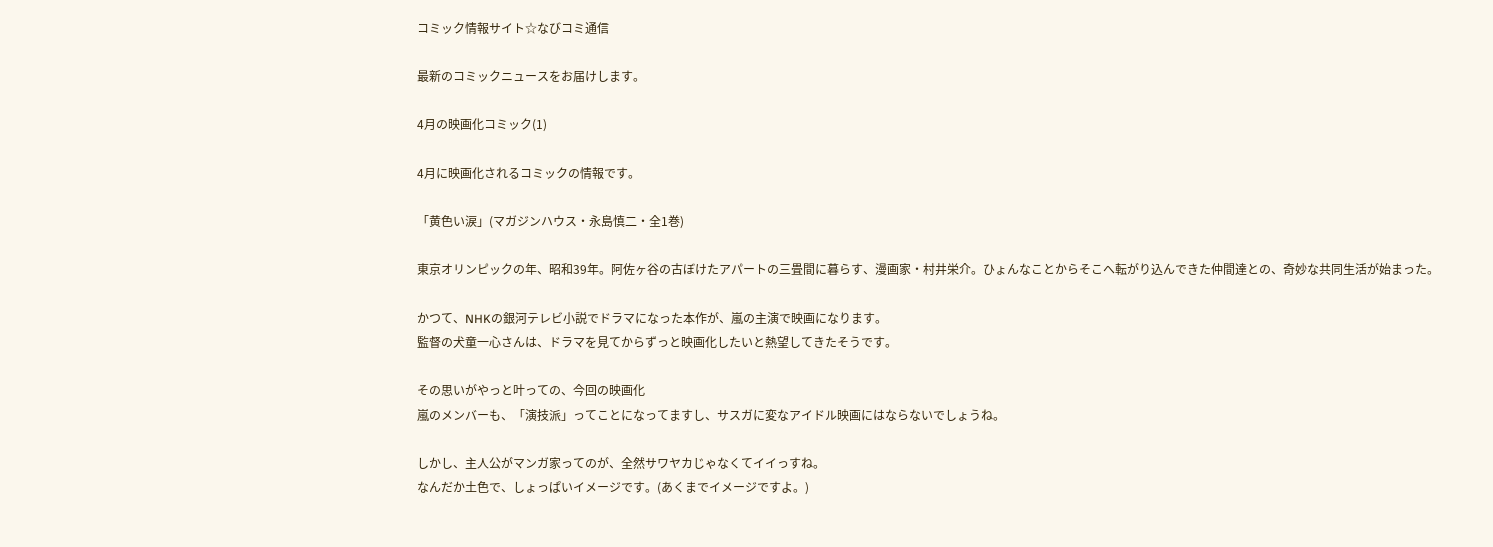コミック情報サイト☆なびコミ通信

最新のコミックニュースをお届けします。

4月の映画化コミック(1)

4月に映画化されるコミックの情報です。

「黄色い涙」(マガジンハウス・永島慎二・全1巻)

東京オリンピックの年、昭和39年。阿佐ヶ谷の古ぼけたアパートの三畳間に暮らす、漫画家・村井栄介。ひょんなことからそこへ転がり込んできた仲間達との、奇妙な共同生活が始まった。

かつて、NHKの銀河テレビ小説でドラマになった本作が、嵐の主演で映画になります。
監督の犬童一心さんは、ドラマを見てからずっと映画化したいと熱望してきたそうです。

その思いがやっと叶っての、今回の映画化
嵐のメンバーも、「演技派」ってことになってますし、サスガに変なアイドル映画にはならないでしょうね。

しかし、主人公がマンガ家ってのが、全然サワヤカじゃなくてイイっすね。
なんだか土色で、しょっぱいイメージです。(あくまでイメージですよ。)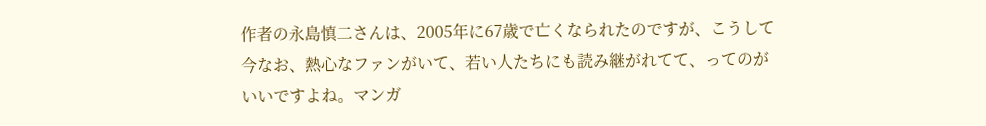作者の永島慎二さんは、2005年に67歳で亡くなられたのですが、こうして今なお、熱心なファンがいて、若い人たちにも読み継がれてて、ってのがいいですよね。マンガ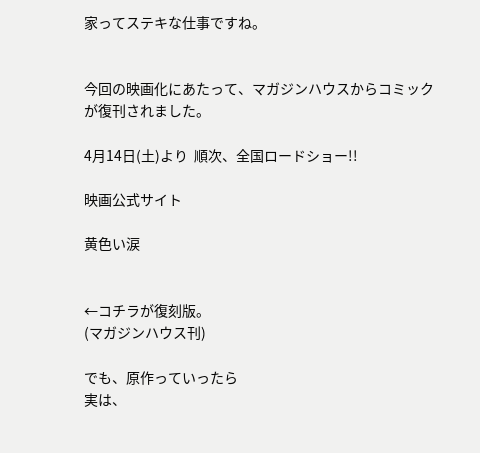家ってステキな仕事ですね。


今回の映画化にあたって、マガジンハウスからコミックが復刊されました。

4月14日(土)より  順次、全国ロードショー!!

映画公式サイト

黄色い涙


←コチラが復刻版。
(マガジンハウス刊)

でも、原作っていったら
実は、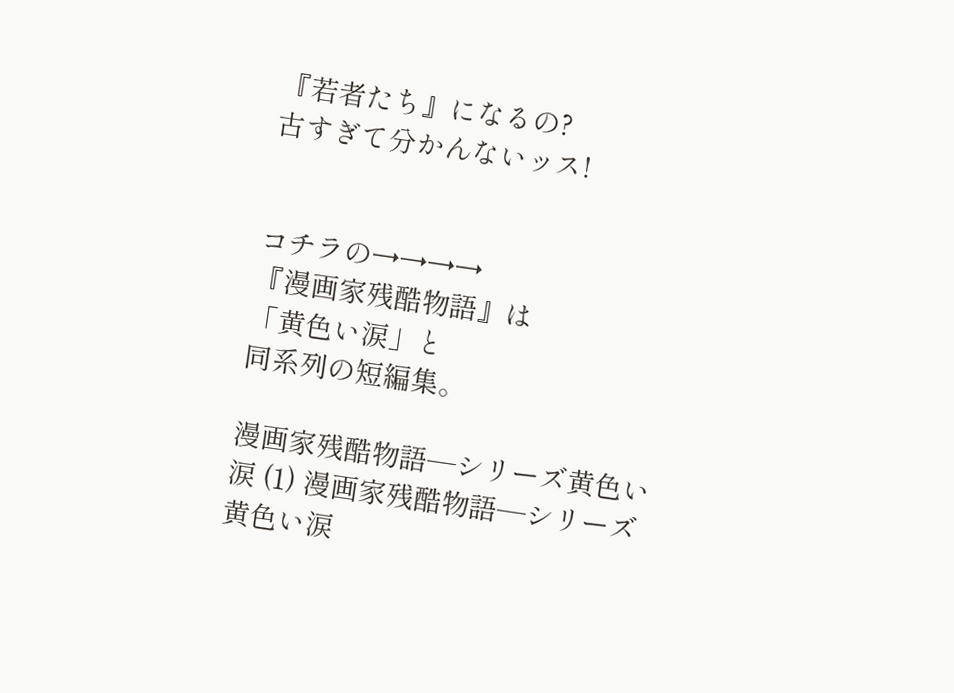『若者たち』になるの?
古すぎて分かんないッス!


コチラの→→→→
『漫画家残酷物語』は
「黄色い涙」と
同系列の短編集。

漫画家残酷物語―シリーズ黄色い涙 (1) 漫画家残酷物語―シリーズ黄色い涙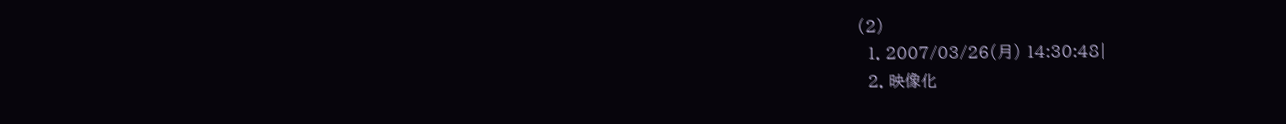(2)
  1. 2007/03/26(月) 14:30:48|
  2. 映像化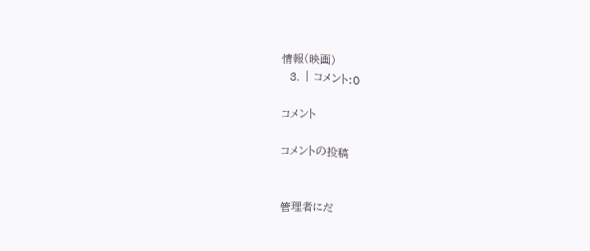情報(映画)
  3. | コメント:0

コメント

コメントの投稿


管理者にだ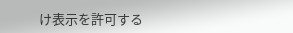け表示を許可する